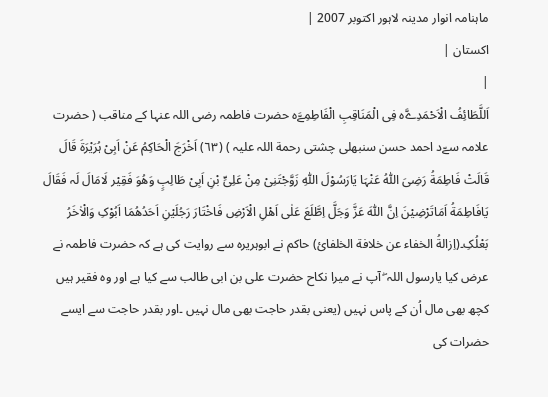ماہنامہ انوار مدینہ لاہور اکتوبر 2007 |
اكستان |
|
اَللَّطَائِفُ الْاَحْمَدِےَّہ فِی الْمَنَاقِبِ الْفَاطِمِےَّہ حضرت فاطمہ رضی اللہ عنہا کے مناقب ( حضرت علامہ سےّد احمد حسن سنبھلی چشتی رحمة اللہ علیہ ) (٦٣) اَخْرَجَ الْحَاکِمُ عَنْ اَبِیْ ہُرَیْرَةَ قَالَ قَالَتْ فَاطِمَةُ رَضِیَ اللّٰہُ عَنْہَا یَارَسُوْلَ اللّٰہِ زَوَّجْتَنِیْ مِنْ عَلِیٍّ بْنِ اَبِیْ طَالِبٍ وَھُوَ فَقِیْر لَامَالَ لَہ فَقَالَ یَافَاطِمَةُ اَمَاتَرْضِیْنَ اِنَّ اللّٰہَ عَزَّ وَجَلَّ اِطَّلَعَ عَلٰی اَھْلِ الْاَرْضِ فَاخْتَارَ رَجُلَیْنِ اَحَدُھُمَا اَبُوْکِ وَالْاٰخَرُ بَعْلُکِ۔(اِزالةُ الخفاء عن خلافة الخلفائ) حاکم نے ابوہریرہ سے روایت کی ہے کہ حضرت فاطمہ نے عرض کیا یارسول اللہ ۖ آپ نے میرا نکاح حضرت علی بن ابی طالب سے کیا ہے اور وہ فقیر ہیں کچھ بھی مال اُن کے پاس نہیں (یعنی بقدر حاجت بھی مال نہیں ۔اور بقدر حاجت سے ایسے حضرات کی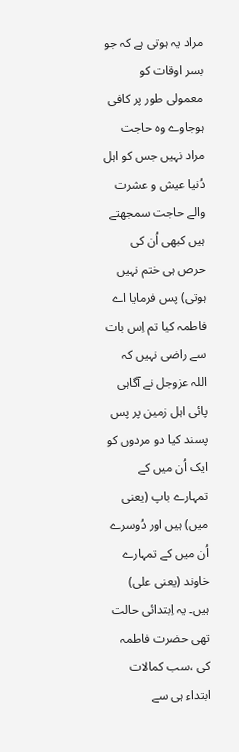مراد یہ ہوتی ہے کہ جو بسر اوقات کو معمولی طور پر کافی ہوجاوے وہ حاجت مراد نہیں جس کو اہل دُنیا عیش و عشرت والے حاجت سمجھتے ہیں کبھی اُن کی حرص ہی ختم نہیں ہوتی) پس فرمایا اے فاطمہ کیا تم اِس بات سے راضی نہیں کہ اللہ عزوجل نے آگاہی پائی اہل زمین پر پس پسند کیا دو مردوں کو ایک اُن میں کے تمہارے باپ (یعنی میں) ہیں اور دُوسرے اُن میں کے تمہارے خاوند (یعنی علی) ہیں۔ یہ اِبتدائی حالت تھی حضرت فاطمہ کی ،سب کمالات ابتداء ہی سے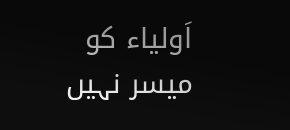اَولیاء کو میسر نہیں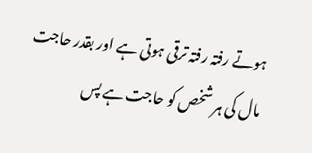ہوتے رفتہ رفتہ ترقی ہوتی ہے اور بقدر حاجت مال کی ہر شخص کو حاجت ہے پس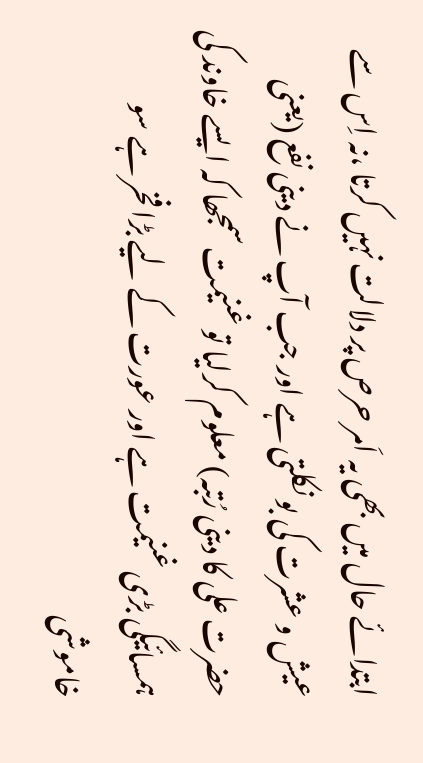ابتدائے حال میں بھی یہ اَمر حرص پر دلالت نہیں کرتا ،نہ اِس سے عیش و عشرت کی بو نکلتی ہے اور جب آپ نے دینی نفع (یعنی حضرت علی کا دینی رُتبہ) معلوم کرلیا تو غنیمت سمجھا کہ ایسے خاوند کی ہمسائیگی بڑی غنیمت ہے اور عورت کے لیے بڑا فخر ہے سو خاموشی